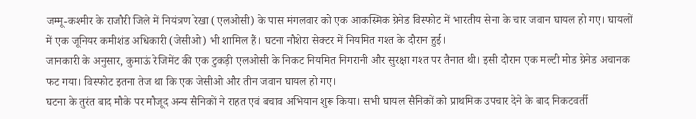जम्मू-कश्मीर के राजौरी जिले में नियंत्रण रेखा (एलओसी) के पास मंगलवार को एक आकस्मिक ग्रेनेड विस्फोट में भारतीय सेना के चार जवान घायल हो गए। घायलों में एक जूनियर कमीशंड अधिकारी (जेसीओ) भी शामिल हैं। घटना नौशेरा सेक्टर में नियमित गश्त के दौरान हुई।
जानकारी के अनुसार, कुमाऊं रेजिमेंट की एक टुकड़ी एलओसी के निकट नियमित निगरानी और सुरक्षा गश्त पर तैनात थी। इसी दौरान एक मल्टी मोड ग्रेनेड अचानक फट गया। विस्फोट इतना तेज था कि एक जेसीओ और तीन जवान घायल हो गए।
घटना के तुरंत बाद मौके पर मौजूद अन्य सैनिकों ने राहत एवं बचाव अभियान शुरू किया। सभी घायल सैनिकों को प्राथमिक उपचार देने के बाद निकटवर्ती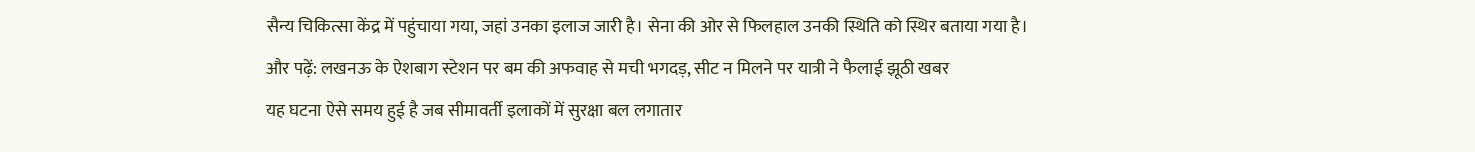सैन्य चिकित्सा केंद्र में पहुंचाया गया, जहां उनका इलाज जारी है। सेना की ओर से फिलहाल उनकी स्थिति को स्थिर बताया गया है।
और पढ़ें: लखनऊ के ऐशबाग स्टेशन पर बम की अफवाह से मची भगदड़, सीट न मिलने पर यात्री ने फैलाई झूठी खबर
यह घटना ऐसे समय हुई है जब सीमावर्ती इलाकों में सुरक्षा बल लगातार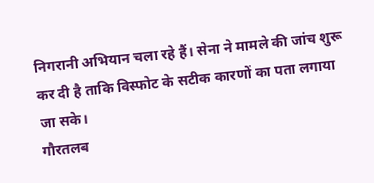निगरानी अभियान चला रहे हैं। सेना ने मामले की जांच शुरू कर दी है ताकि विस्फोट के सटीक कारणों का पता लगाया जा सके।
गौरतलब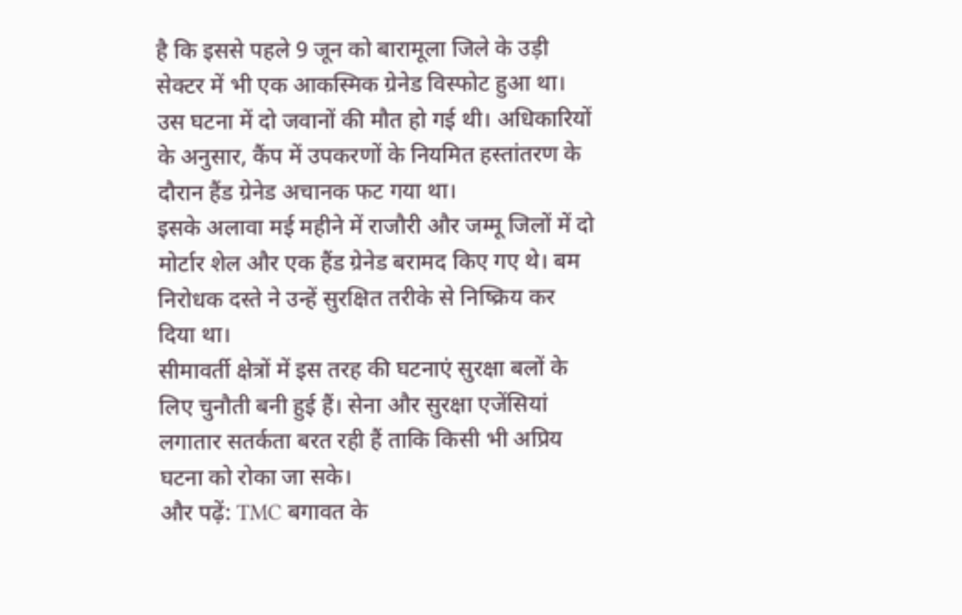है कि इससे पहले 9 जून को बारामूला जिले के उड़ी सेक्टर में भी एक आकस्मिक ग्रेनेड विस्फोट हुआ था। उस घटना में दो जवानों की मौत हो गई थी। अधिकारियों के अनुसार, कैंप में उपकरणों के नियमित हस्तांतरण के दौरान हैंड ग्रेनेड अचानक फट गया था।
इसके अलावा मई महीने में राजौरी और जम्मू जिलों में दो मोर्टार शेल और एक हैंड ग्रेनेड बरामद किए गए थे। बम निरोधक दस्ते ने उन्हें सुरक्षित तरीके से निष्क्रिय कर दिया था।
सीमावर्ती क्षेत्रों में इस तरह की घटनाएं सुरक्षा बलों के लिए चुनौती बनी हुई हैं। सेना और सुरक्षा एजेंसियां लगातार सतर्कता बरत रही हैं ताकि किसी भी अप्रिय घटना को रोका जा सके।
और पढ़ें: TMC बगावत के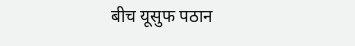बीच यूसुफ पठान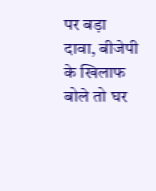पर बड़ा दावा, बीजेपी के खिलाफ बोले तो घर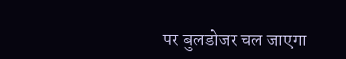पर बुलडोजर चल जाएगा